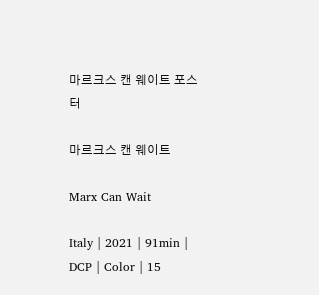마르크스 캔 웨이트 포스터

마르크스 캔 웨이트

Marx Can Wait

Italy | 2021 | 91min | DCP | Color | 15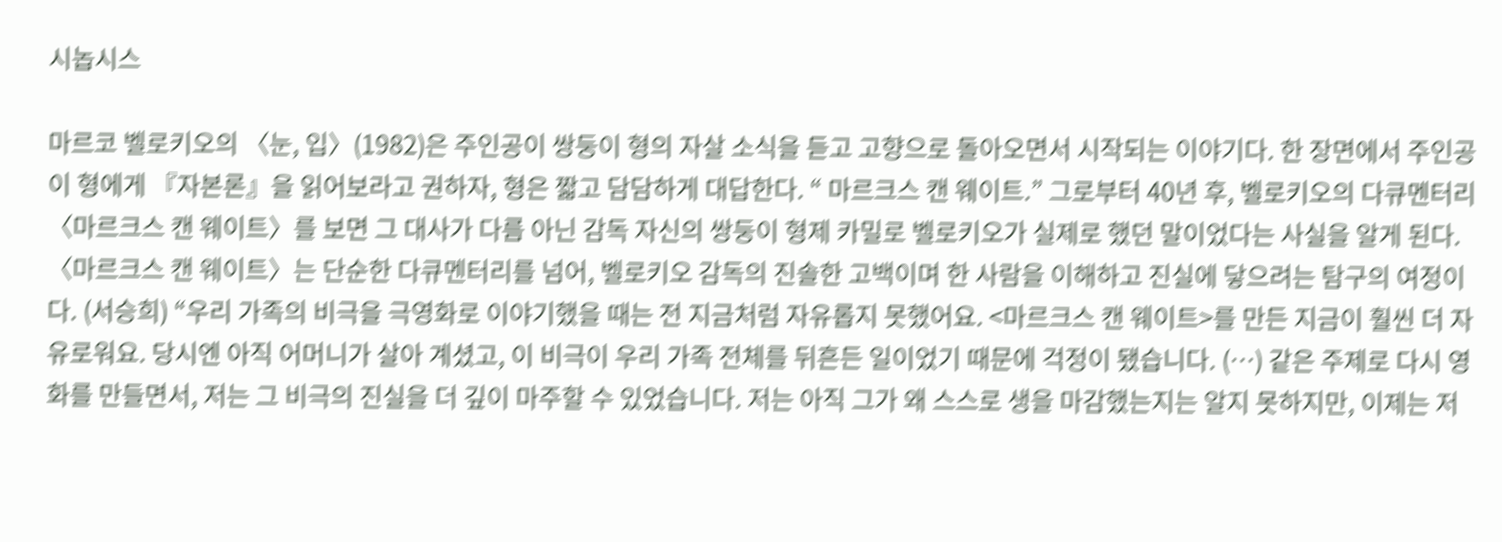시놉시스

마르코 벨로키오의 〈눈, 입〉(1982)은 주인공이 쌍둥이 형의 자살 소식을 듣고 고향으로 돌아오면서 시작되는 이야기다. 한 장면에서 주인공이 형에게 『자본론』을 읽어보라고 권하자, 형은 짧고 담담하게 대답한다. “ 마르크스 캔 웨이트.” 그로부터 40년 후, 벨로키오의 다큐멘터리 〈마르크스 캔 웨이트〉를 보면 그 대사가 다름 아닌 감독 자신의 쌍둥이 형제 카밀로 벨로키오가 실제로 했던 말이었다는 사실을 알게 된다. 〈마르크스 캔 웨이트〉는 단순한 다큐멘터리를 넘어, 벨로키오 감독의 진솔한 고백이며 한 사람을 이해하고 진실에 닿으려는 탐구의 여정이다. (서승희) “우리 가족의 비극을 극영화로 이야기했을 때는 전 지금처럼 자유롭지 못했어요. <마르크스 캔 웨이트>를 만든 지금이 훨씬 더 자유로워요. 당시엔 아직 어머니가 살아 계셨고, 이 비극이 우리 가족 전체를 뒤흔든 일이었기 때문에 걱정이 됐습니다. (…) 같은 주제로 다시 영화를 만들면서, 저는 그 비극의 진실을 더 깊이 마주할 수 있었습니다. 저는 아직 그가 왜 스스로 생을 마감했는지는 알지 못하지만, 이제는 저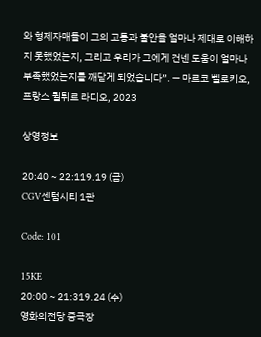와 형제자매들이 그의 고통과 불안을 얼마나 제대로 이해하지 못했었는지, 그리고 우리가 그에게 건넨 도움이 얼마나 부족했었는지를 깨닫게 되었습니다”. — 마르코 벨로키오, 프랑스 퀼튀르 라디오, 2023

상영정보

20:40 ~ 22:119.19 (금)
CGV센텀시티 1관

Code: 101

15KE
20:00 ~ 21:319.24 (수)
영화의전당 중극장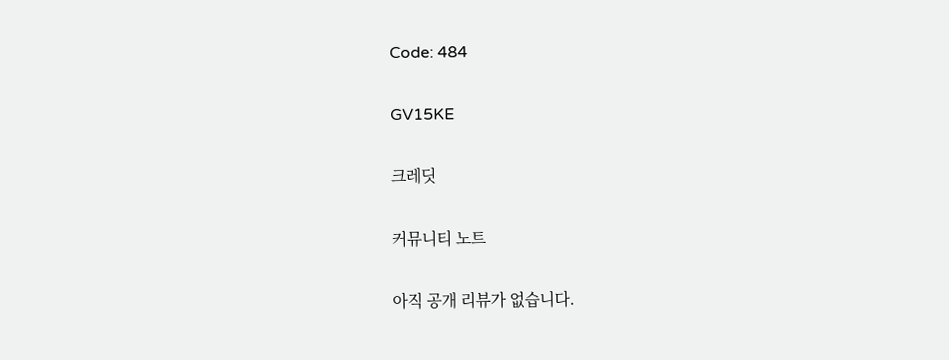Code: 484

GV15KE

크레딧

커뮤니티 노트

아직 공개 리뷰가 없습니다.